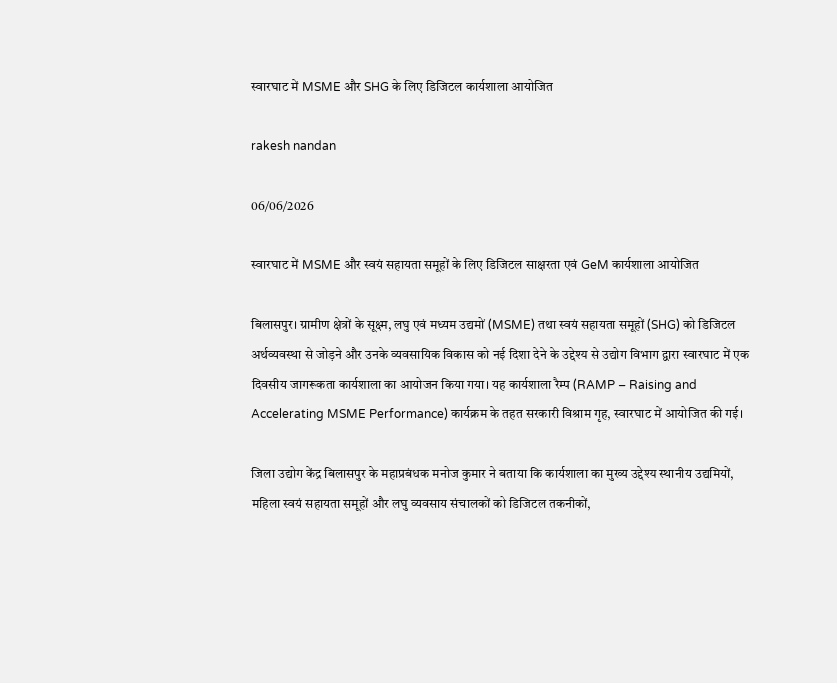स्वारघाट में MSME और SHG के लिए डिजिटल कार्यशाला आयोजित

rakesh nandan

06/06/2026

स्वारघाट में MSME और स्वयं सहायता समूहों के लिए डिजिटल साक्षरता एवं GeM कार्यशाला आयोजित

बिलासपुर। ग्रामीण क्षेत्रों के सूक्ष्म, लघु एवं मध्यम उद्यमों (MSME) तथा स्वयं सहायता समूहों (SHG) को डिजिटल अर्थव्यवस्था से जोड़ने और उनके व्यवसायिक विकास को नई दिशा देने के उद्देश्य से उद्योग विभाग द्वारा स्वारघाट में एक दिवसीय जागरूकता कार्यशाला का आयोजन किया गया। यह कार्यशाला रैम्प (RAMP – Raising and Accelerating MSME Performance) कार्यक्रम के तहत सरकारी विश्राम गृह, स्वारघाट में आयोजित की गई।

जिला उद्योग केंद्र बिलासपुर के महाप्रबंधक मनोज कुमार ने बताया कि कार्यशाला का मुख्य उद्देश्य स्थानीय उद्यमियों, महिला स्वयं सहायता समूहों और लघु व्यवसाय संचालकों को डिजिटल तकनीकों,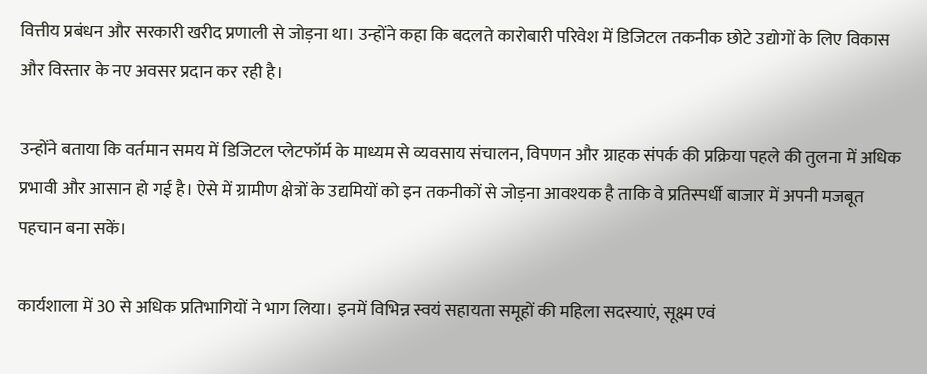वित्तीय प्रबंधन और सरकारी खरीद प्रणाली से जोड़ना था। उन्होंने कहा कि बदलते कारोबारी परिवेश में डिजिटल तकनीक छोटे उद्योगों के लिए विकास और विस्तार के नए अवसर प्रदान कर रही है।

उन्होंने बताया कि वर्तमान समय में डिजिटल प्लेटफॉर्म के माध्यम से व्यवसाय संचालन, विपणन और ग्राहक संपर्क की प्रक्रिया पहले की तुलना में अधिक प्रभावी और आसान हो गई है। ऐसे में ग्रामीण क्षेत्रों के उद्यमियों को इन तकनीकों से जोड़ना आवश्यक है ताकि वे प्रतिस्पर्धी बाजार में अपनी मजबूत पहचान बना सकें।

कार्यशाला में 30 से अधिक प्रतिभागियों ने भाग लिया। इनमें विभिन्न स्वयं सहायता समूहों की महिला सदस्याएं, सूक्ष्म एवं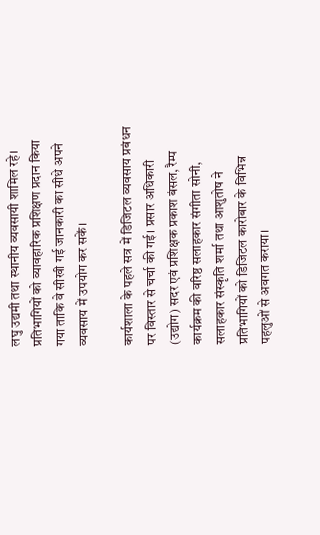लघु उद्यमी तथा स्थानीय व्यवसायी शामिल रहे। प्रतिभागियों को व्यावहारिक प्रशिक्षण प्रदान किया गया ताकि वे सीखी गई जानकारी का सीधे अपने व्यवसाय में उपयोग कर सकें।

कार्यशाला के पहले सत्र में डिजिटल व्यवसाय प्रबंधन पर विस्तार से चर्चा की गई। प्रसार अधिकारी (उद्योग) सदर एवं प्रशिक्षक प्रकाश बंसल, रैम्प कार्यक्रम की वरिष्ठ सलाहकार संगीता सोनी, सलाहकार संस्कृति शर्मा तथा आशुतोष ने प्रतिभागियों को डिजिटल कारोबार के विभिन्न पहलुओं से अवगत कराया।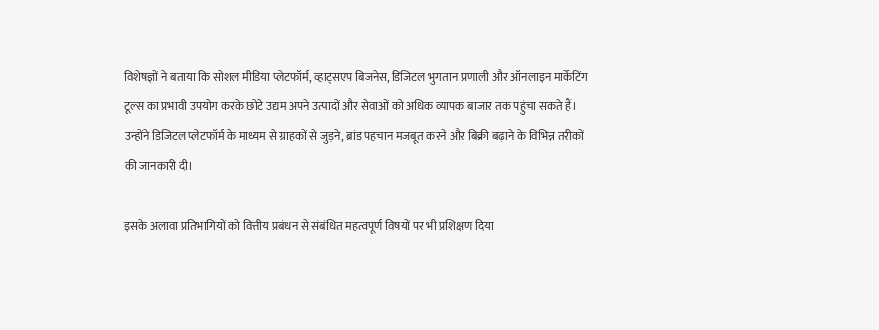विशेषज्ञों ने बताया कि सोशल मीडिया प्लेटफॉर्म, व्हाट्सएप बिजनेस, डिजिटल भुगतान प्रणाली और ऑनलाइन मार्केटिंग टूल्स का प्रभावी उपयोग करके छोटे उद्यम अपने उत्पादों और सेवाओं को अधिक व्यापक बाजार तक पहुंचा सकते हैं। उन्होंने डिजिटल प्लेटफॉर्म के माध्यम से ग्राहकों से जुड़ने, ब्रांड पहचान मजबूत करने और बिक्री बढ़ाने के विभिन्न तरीकों की जानकारी दी।

इसके अलावा प्रतिभागियों को वित्तीय प्रबंधन से संबंधित महत्वपूर्ण विषयों पर भी प्रशिक्षण दिया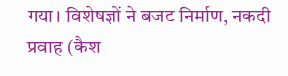गया। विशेषज्ञों ने बजट निर्माण, नकदी प्रवाह (कैश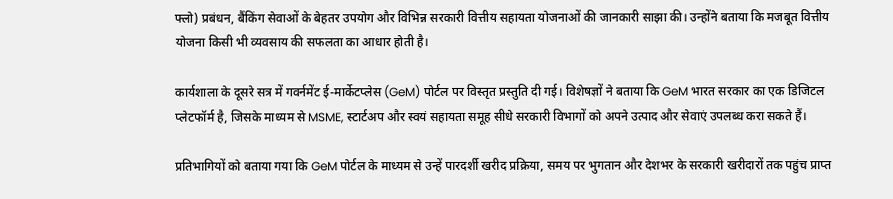फ्लो) प्रबंधन, बैंकिंग सेवाओं के बेहतर उपयोग और विभिन्न सरकारी वित्तीय सहायता योजनाओं की जानकारी साझा की। उन्होंने बताया कि मजबूत वित्तीय योजना किसी भी व्यवसाय की सफलता का आधार होती है।

कार्यशाला के दूसरे सत्र में गवर्नमेंट ई-मार्केटप्लेस (GeM) पोर्टल पर विस्तृत प्रस्तुति दी गई। विशेषज्ञों ने बताया कि GeM भारत सरकार का एक डिजिटल प्लेटफॉर्म है, जिसके माध्यम से MSME, स्टार्टअप और स्वयं सहायता समूह सीधे सरकारी विभागों को अपने उत्पाद और सेवाएं उपलब्ध करा सकते हैं।

प्रतिभागियों को बताया गया कि GeM पोर्टल के माध्यम से उन्हें पारदर्शी खरीद प्रक्रिया, समय पर भुगतान और देशभर के सरकारी खरीदारों तक पहुंच प्राप्त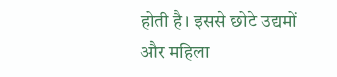होती है। इससे छोटे उद्यमों और महिला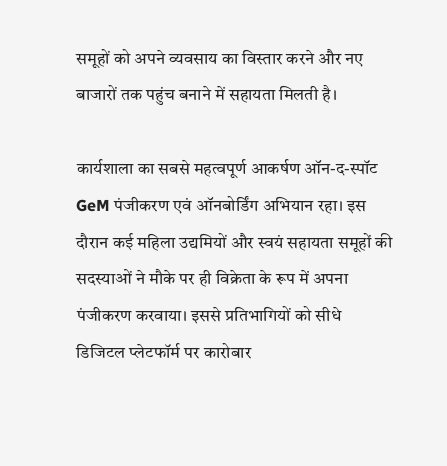समूहों को अपने व्यवसाय का विस्तार करने और नए बाजारों तक पहुंच बनाने में सहायता मिलती है।

कार्यशाला का सबसे महत्वपूर्ण आकर्षण ऑन-द-स्पॉट GeM पंजीकरण एवं ऑनबोर्डिंग अभियान रहा। इस दौरान कई महिला उद्यमियों और स्वयं सहायता समूहों की सदस्याओं ने मौके पर ही विक्रेता के रूप में अपना पंजीकरण करवाया। इससे प्रतिभागियों को सीधे डिजिटल प्लेटफॉर्म पर कारोबार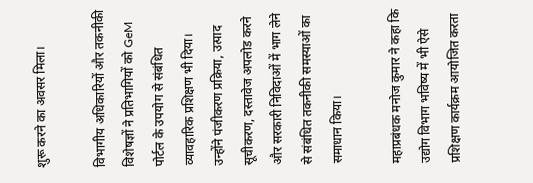शुरू करने का अवसर मिला।

विभागीय अधिकारियों और तकनीकी विशेषज्ञों ने प्रतिभागियों को GeM पोर्टल के उपयोग से संबंधित व्यावहारिक प्रशिक्षण भी दिया। उन्होंने पंजीकरण प्रक्रिया, उत्पाद सूचीकरण, दस्तावेज अपलोड करने और सरकारी निविदाओं में भाग लेने से संबंधित तकनीकी समस्याओं का समाधान किया।

महाप्रबंधक मनोज कुमार ने कहा कि उद्योग विभाग भविष्य में भी ऐसे प्रशिक्षण कार्यक्रम आयोजित करता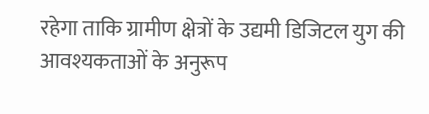रहेगा ताकि ग्रामीण क्षेत्रों के उद्यमी डिजिटल युग की आवश्यकताओं के अनुरूप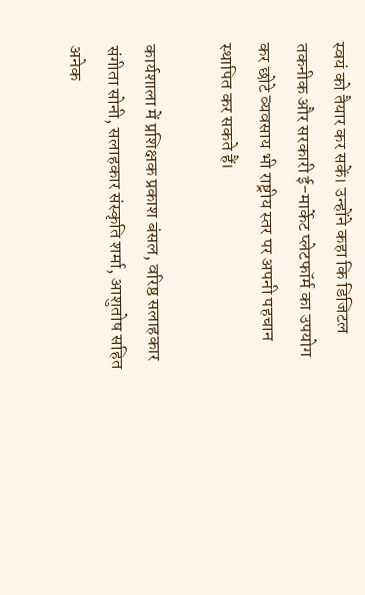स्वयं को तैयार कर सकें। उन्होंने कहा कि डिजिटल तकनीक और सरकारी ई-मार्केट प्लेटफॉर्म का उपयोग कर छोटे व्यवसाय भी राष्ट्रीय स्तर पर अपनी पहचान स्थापित कर सकते हैं।

कार्यशाला में प्रशिक्षक प्रकाश बंसल, वरिष्ठ सलाहकार संगीता सोनी, सलाहकार संस्कृति शर्मा, आशुतोष सहित अनेक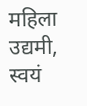महिला उद्यमी, स्वयं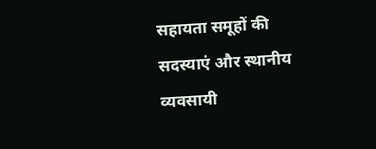सहायता समूहों की सदस्याएं और स्थानीय व्यवसायी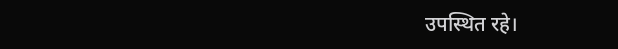उपस्थित रहे।